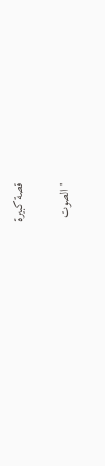قصة كبيرة

"الصوت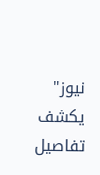نيوز" يكشف تفاصيل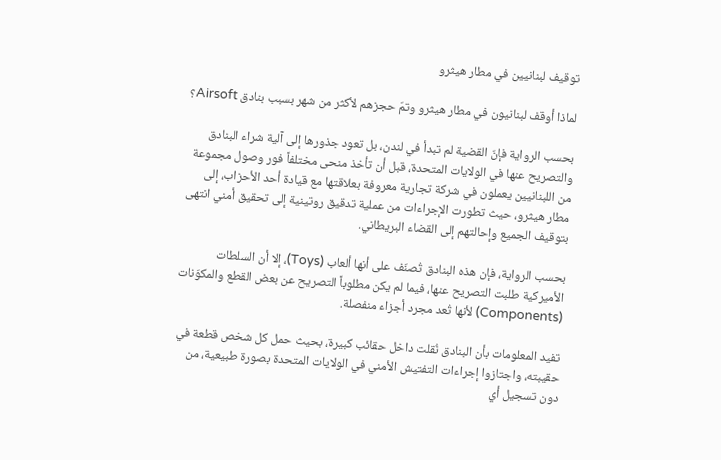توقيف لبنانيين في مطار هيثرو

لماذا أوقف لبنانيون في مطار هيثرو وتمّ حجزهم لأكثر من شهر بسبب بنادق Airsoft؟

بحسب الرواية فإنّ القضية لم تبدأ في لندن، بل تعود جذورها إلى آلية شراء البنادق والتصريح عنها في الولايات المتحدة، قبل أن تأخذ منحى مختلفاً فور وصول مجموعة من اللبنانيين يعملون في شركة تجارية معروفة بعلاقتها مع قيادة أحد الأحزاب، إلى مطار هيثرو، حيث تطورت الإجراءات من عملية تدقيق روتينية إلى تحقيق أمني انتهى بتوقيف الجميع وإحالتهم إلى القضاء البريطاني.

بحسب الرواية، فإن هذه البنادق تُصنّف على أنها ألعاب (Toys)، إلا أن السلطات الأميركية طلبت التصريح عنها، فيما لم يكن مطلوباً التصريح عن بعض القطع والمكوّنات (Components) لأنها تُعد مجرد أجزاء منفصلة.

تفيد المعلومات بأن البنادق نُقلت داخل حقائب كبيرة، بحيث حمل كل شخص قطعة في حقيبته، واجتازوا إجراءات التفتيش الأمني في الولايات المتحدة بصورة طبيعية، من دون تسجيل أي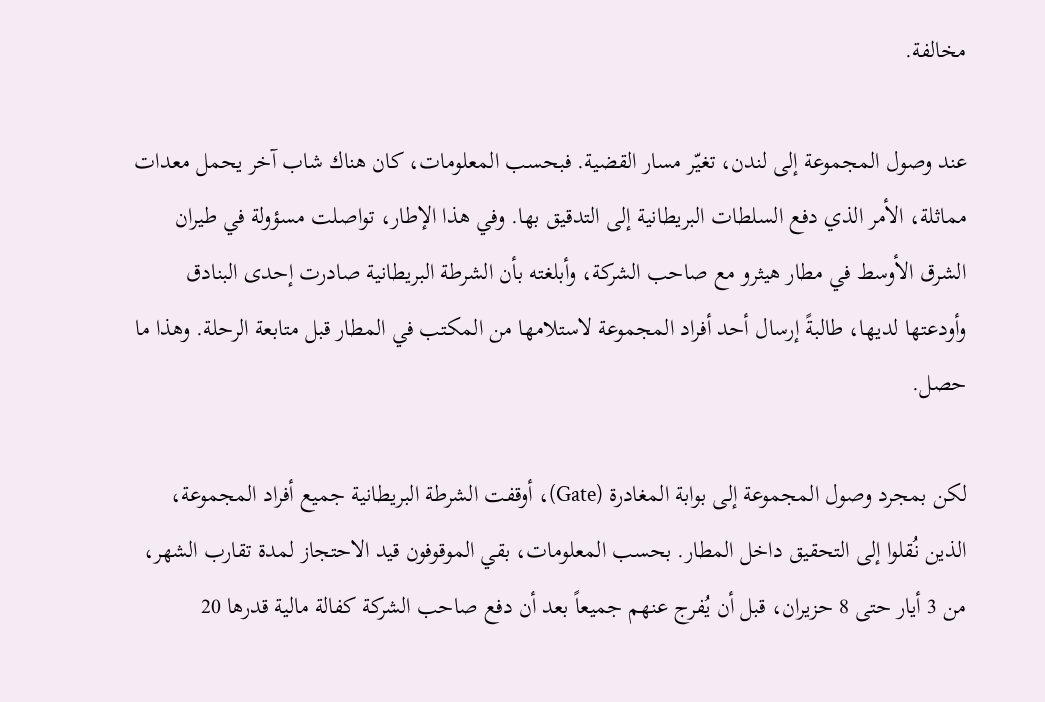مخالفة.

عند وصول المجموعة إلى لندن، تغيّر مسار القضية. فبحسب المعلومات، كان هناك شاب آخر يحمل معدات مماثلة، الأمر الذي دفع السلطات البريطانية إلى التدقيق بها. وفي هذا الإطار، تواصلت مسؤولة في طيران الشرق الأوسط في مطار هيثرو مع صاحب الشركة، وأبلغته بأن الشرطة البريطانية صادرت إحدى البنادق وأودعتها لديها، طالبةً إرسال أحد أفراد المجموعة لاستلامها من المكتب في المطار قبل متابعة الرحلة. وهذا ما حصل.

لكن بمجرد وصول المجموعة إلى بوابة المغادرة (Gate)، أوقفت الشرطة البريطانية جميع أفراد المجموعة، الذين نُقلوا إلى التحقيق داخل المطار. بحسب المعلومات، بقي الموقوفون قيد الاحتجاز لمدة تقارب الشهر، من 3 أيار حتى 8 حزيران، قبل أن يُفرج عنهم جميعاً بعد أن دفع صاحب الشركة كفالة مالية قدرها 20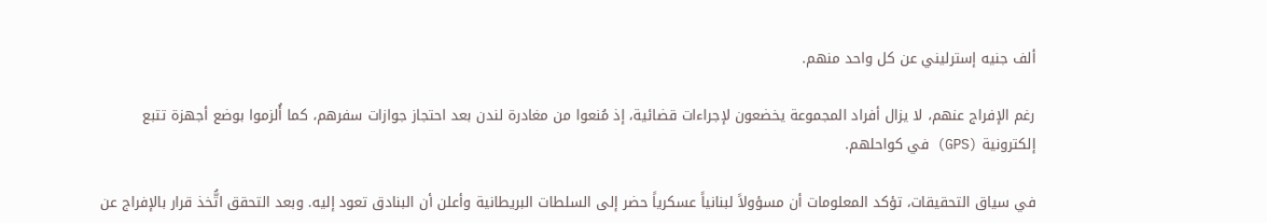ألف جنيه إسترليني عن كل واحد منهم.

رغم الإفراج عنهم، لا يزال أفراد المجموعة يخضعون لإجراءات قضائية، إذ مُنعوا من مغادرة لندن بعد احتجاز جوازات سفرهم، كما أُلزموا بوضع أجهزة تتبع إلكترونية (GPS) في كواحلهم.

في سياق التحقيقات، تؤكد المعلومات أن مسؤولاً لبنانياً عسكرياً حضر إلى السلطات البريطانية وأعلن أن البنادق تعود إليه. وبعد التحقق اتُّخذ قرار بالإفراج عن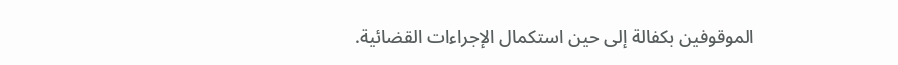الموقوفين بكفالة إلى حين استكمال الإجراءات القضائية.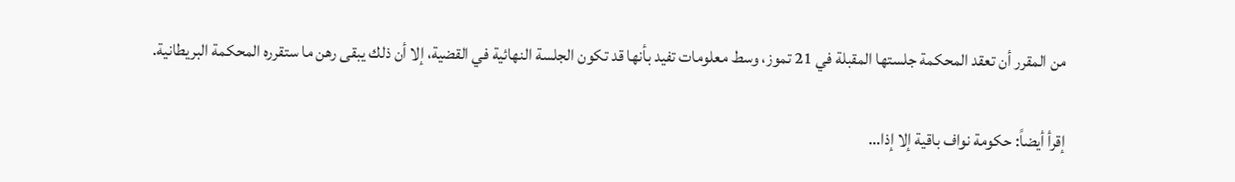من المقرر أن تعقد المحكمة جلستها المقبلة في 21 تموز، وسط معلومات تفيد بأنها قد تكون الجلسة النهائية في القضية، إلا أن ذلك يبقى رهن ما ستقرره المحكمة البريطانية.

إقرأ أيضاً: حكومة نواف باقية إلا إذا…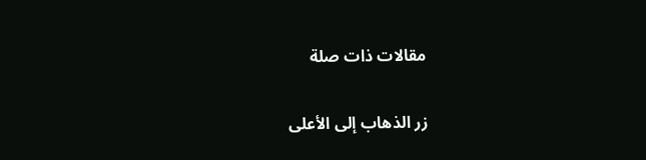مقالات ذات صلة

زر الذهاب إلى الأعلى